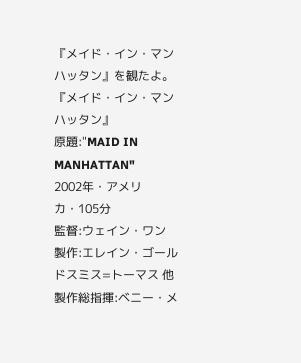『メイド・イン・マンハッタン』を観たよ。
『メイド・イン・マンハッタン』
原題:"MAID IN MANHATTAN"
2002年・アメリカ・105分
監督:ウェイン・ワン
製作:エレイン・ゴールドスミス=トーマス 他
製作総指揮:ベニー・メ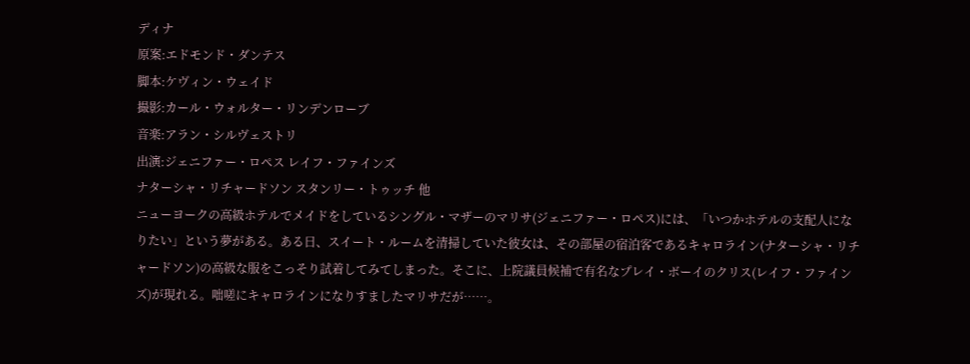ディナ
原案:エドモンド・ダンテス
脚本:ケヴィン・ウェイド
撮影:カール・ウォルター・リンデンローブ
音楽:アラン・シルヴェストリ
出演:ジェニファー・ロペス レイフ・ファインズ
ナターシャ・リチャードソン スタンリー・トゥッチ 他
ニューヨークの高級ホテルでメイドをしているシングル・マザーのマリサ(ジェニファー・ロペス)には、「いつかホテルの支配人になりたい」という夢がある。ある日、スイート・ルームを清掃していた彼女は、その部屋の宿泊客であるキャロライン(ナターシャ・リチャードソン)の高級な服をこっそり試着してみてしまった。そこに、上院議員候補で有名なプレイ・ボーイのクリス(レイフ・ファインズ)が現れる。咄嗟にキャロラインになりすましたマリサだが……。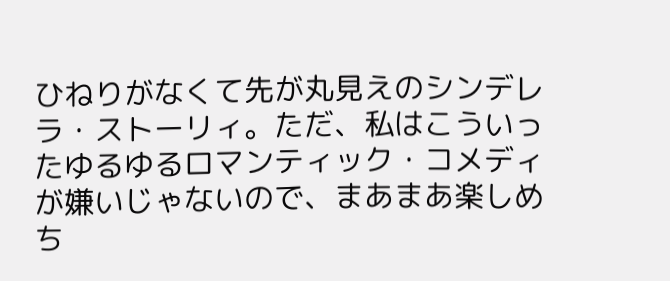ひねりがなくて先が丸見えのシンデレラ・ストーリィ。ただ、私はこういったゆるゆるロマンティック・コメディが嫌いじゃないので、まあまあ楽しめち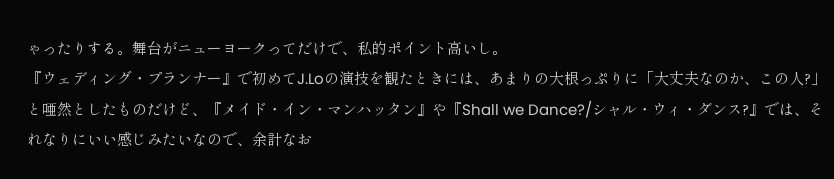ゃったりする。舞台がニューヨークってだけで、私的ポイント高いし。
『ウェディング・プランナー』で初めてJ.Loの演技を観たときには、あまりの大根っぷりに「大丈夫なのか、この人?」と唖然としたものだけど、『メイド・イン・マンハッタン』や『Shall we Dance?/シャル・ウィ・ダンス?』では、それなりにいい感じみたいなので、余計なお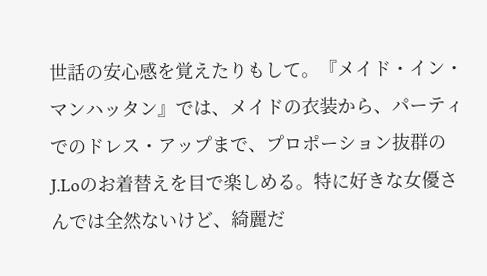世話の安心感を覚えたりもして。『メイド・イン・マンハッタン』では、メイドの衣装から、パーティでのドレス・アップまで、プロポーション抜群のJ.Loのお着替えを目で楽しめる。特に好きな女優さんでは全然ないけど、綺麗だ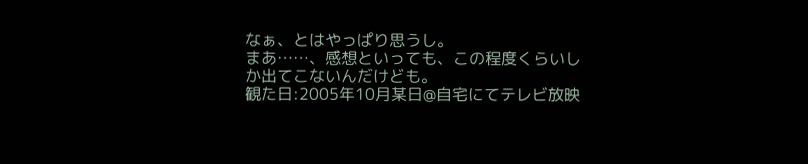なぁ、とはやっぱり思うし。
まあ……、感想といっても、この程度くらいしか出てこないんだけども。
観た日:2005年10月某日@自宅にてテレビ放映